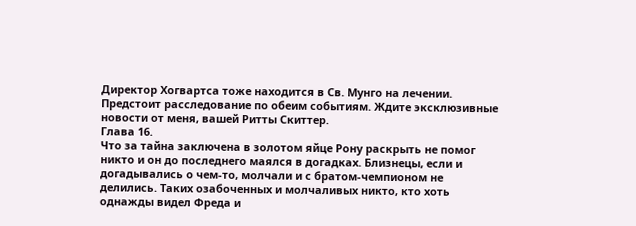Директор Хогвартса тоже находится в Св. Мунго на лечении.
Предстоит расследование по обеим событиям. Ждите эксклюзивные новости от меня, вашей Ритты Скиттер.
Глава 16.
Что за тайна заключена в золотом яйце Рону раскрыть не помог никто и он до последнего маялся в догадках. Близнецы, если и догадывались о чем-то, молчали и с братом-чемпионом не делились. Таких озабоченных и молчаливых никто, кто хоть однажды видел Фреда и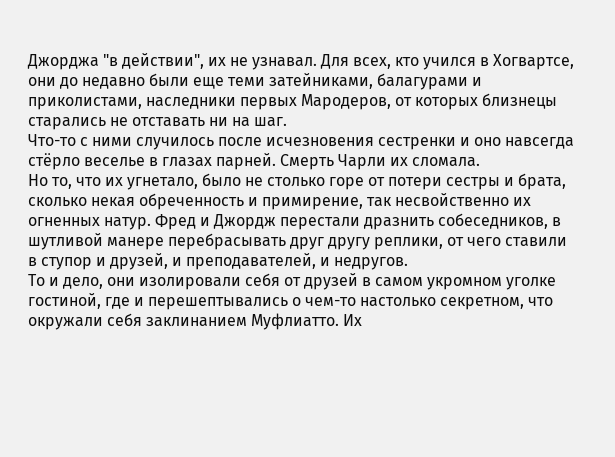Джорджа "в действии", их не узнавал. Для всех, кто учился в Хогвартсе, они до недавно были еще теми затейниками, балагурами и приколистами, наследники первых Мародеров, от которых близнецы старались не отставать ни на шаг.
Что-то с ними случилось после исчезновения сестренки и оно навсегда стёрло веселье в глазах парней. Смерть Чарли их сломала.
Но то, что их угнетало, было не столько горе от потери сестры и брата, сколько некая обреченность и примирение, так несвойственно их огненных натур. Фред и Джордж перестали дразнить собеседников, в шутливой манере перебрасывать друг другу реплики, от чего ставили в ступор и друзей, и преподавателей, и недругов.
То и дело, они изолировали себя от друзей в самом укромном уголке гостиной, где и перешептывались о чем-то настолько секретном, что окружали себя заклинанием Муфлиатто. Их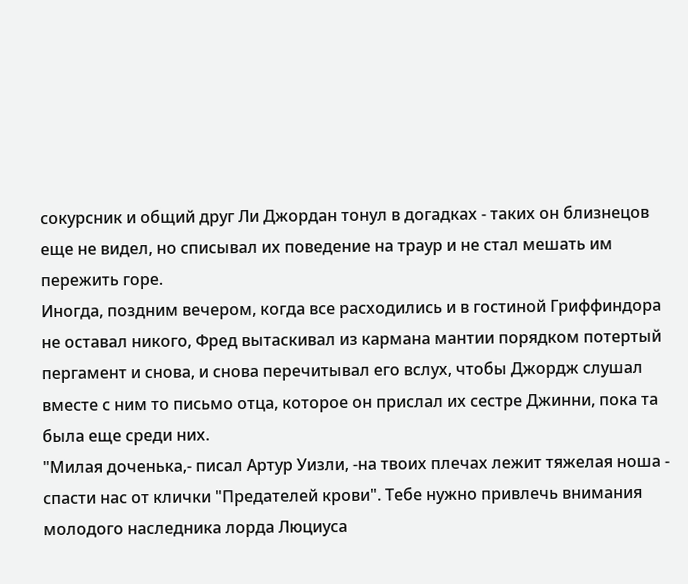сокурсник и общий друг Ли Джордан тонул в догадках - таких он близнецов еще не видел, но списывал их поведение на траур и не стал мешать им пережить горе.
Иногда, поздним вечером, когда все расходились и в гостиной Гриффиндора не оставал никого, Фред вытаскивал из кармана мантии порядком потертый пергамент и снова, и снова перечитывал его вслух, чтобы Джордж слушал вместе с ним то письмо отца, которое он прислал их сестре Джинни, пока та была еще среди них.
"Милая доченька,- писал Артур Уизли, -на твоих плечах лежит тяжелая ноша - спасти нас от клички "Предателей крови". Тебе нужно привлечь внимания молодого наследника лорда Люциуса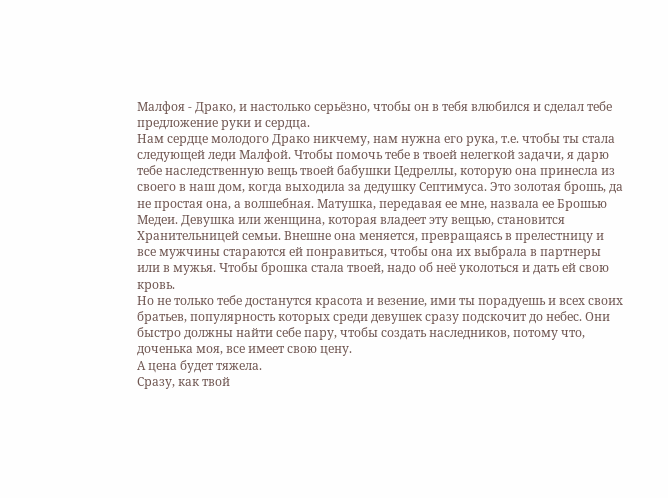Малфоя - Драко, и настолько серьёзно, чтобы он в тебя влюбился и сделал тебе предложение руки и сердца.
Нам сердце молодого Драко никчему, нам нужна его рука, т.е. чтобы ты стала следующей леди Малфой. Чтобы помочь тебе в твоей нелегкой задачи, я дарю тебе наследственную вещь твоей бабушки Цедреллы, которую она принесла из своего в наш дом, когда выходила за дедушку Септимуса. Это золотая брошь, да не простая она, а волшебная. Матушка, передавая ее мне, назвала ее Брошью Медеи. Девушка или женщина, которая владеет эту вещью, становится Хранительницей семьи. Внешне она меняется, превращаясь в прелестницу и все мужчины стараются ей понравиться, чтобы она их выбрала в партнеры или в мужья. Чтобы брошка стала твоей, надо об неё уколоться и дать ей свою кровь.
Но не только тебе достанутся красота и везение, ими ты порадуешь и всех своих братьев, популярность которых среди девушек сразу подскочит до небес. Они быстро должны найти себе пару, чтобы создать наследников, потому что, доченька моя, все имеет свою цену.
А цена будет тяжела.
Сразу, как твой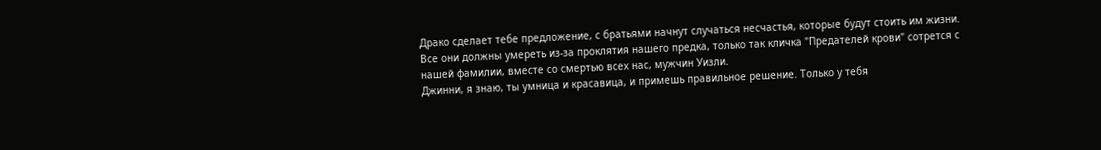Драко сделает тебе предложение, с братьями начнут случаться несчастья, которые будут стоить им жизни. Все они должны умереть из-за проклятия нашего предка, только так кличка "Предателей крови" сотрется с нашей фамилии, вместе со смертью всех нас, мужчин Уизли.
Джинни, я знаю, ты умница и красавица, и примешь правильное решение. Только у тебя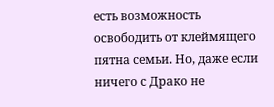есть возможность освободить от клеймящего пятна семьи. Но, даже если ничего с Драко не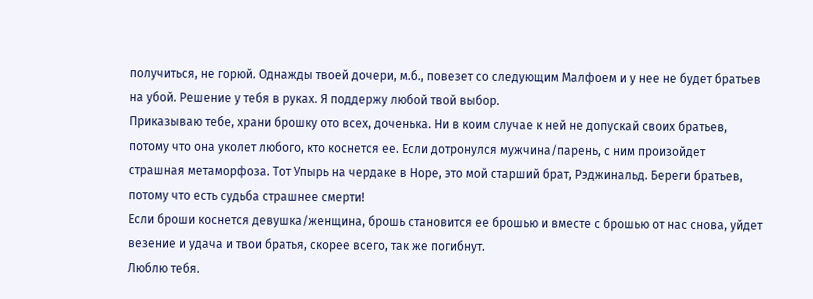получиться, не горюй. Однажды твоей дочери, м.б., повезет со следующим Малфоем и у нее не будет братьев на убой. Решение у тебя в руках. Я поддержу любой твой выбор.
Приказываю тебе, храни брошку ото всех, доченька. Ни в коим случае к ней не допускай своих братьев, потому что она уколет любого, кто коснется ее. Если дотронулся мужчина/парень, с ним произойдет страшная метаморфоза. Тот Упырь на чердаке в Норе, это мой старший брат, Рэджинальд. Береги братьев, потому что есть судьба страшнее смерти!
Если броши коснется девушка/женщина, брошь становится ее брошью и вместе с брошью от нас снова, уйдет везение и удача и твои братья, скорее всего, так же погибнут.
Люблю тебя.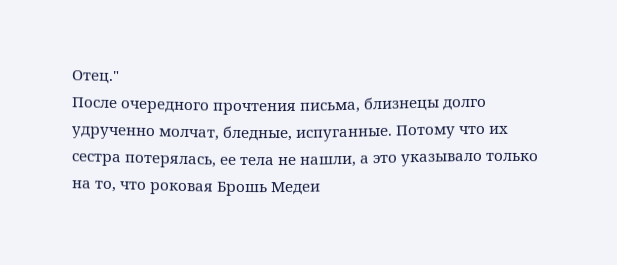Отец."
После очередного прочтения письма, близнецы долго удрученно молчат, бледные, испуганные. Потому что их сестра потерялась, ее тела не нашли, а это указывало только на то, что роковая Брошь Медеи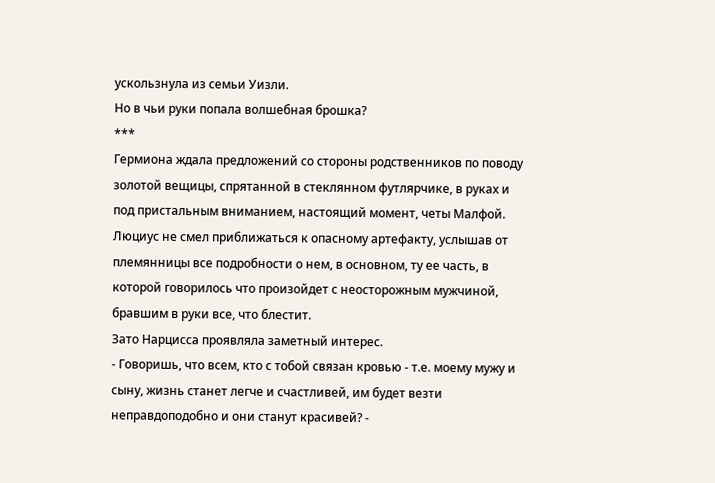ускользнула из семьи Уизли.
Но в чьи руки попала волшебная брошка?
***
Гермиона ждала предложений со стороны родственников по поводу золотой вещицы, спрятанной в стеклянном футлярчике, в руках и под пристальным вниманием, настоящий момент, четы Малфой.
Люциус не смел приближаться к опасному артефакту, услышав от племянницы все подробности о нем, в основном, ту ее часть, в которой говорилось что произойдет с неосторожным мужчиной, бравшим в руки все, что блестит.
Зато Нарцисса проявляла заметный интерес.
- Говоришь, что всем, кто с тобой связан кровью - т.е. моему мужу и сыну, жизнь станет легче и счастливей, им будет везти неправдоподобно и они станут красивей? -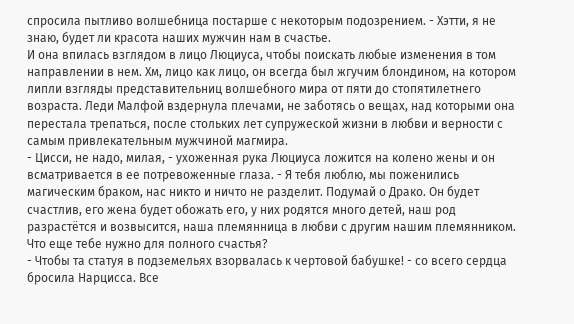спросила пытливо волшебница постарше с некоторым подозрением. - Хэтти, я не знаю, будет ли красота наших мужчин нам в счастье.
И она впилась взглядом в лицо Люциуса, чтобы поискать любые изменения в том направлении в нем. Хм, лицо как лицо, он всегда был жгучим блондином, на котором липли взгляды представительниц волшебного мира от пяти до стопятилетнего возраста. Леди Малфой вздернула плечами, не заботясь о вещах, над которыми она перестала трепаться, после стольких лет супружеской жизни в любви и верности с самым привлекательным мужчиной магмира.
- Цисси, не надо, милая, - ухоженная рука Люциуса ложится на колено жены и он всматривается в ее потревоженные глаза. - Я тебя люблю, мы поженились магическим браком, нас никто и ничто не разделит. Подумай о Драко. Он будет счастлив, его жена будет обожать его, у них родятся много детей, наш род разрастётся и возвысится, наша племянница в любви с другим нашим племянником. Что еще тебе нужно для полного счастья?
- Чтобы та статуя в подземельях взорвалась к чертовой бабушке! - со всего сердца бросила Нарцисса. Все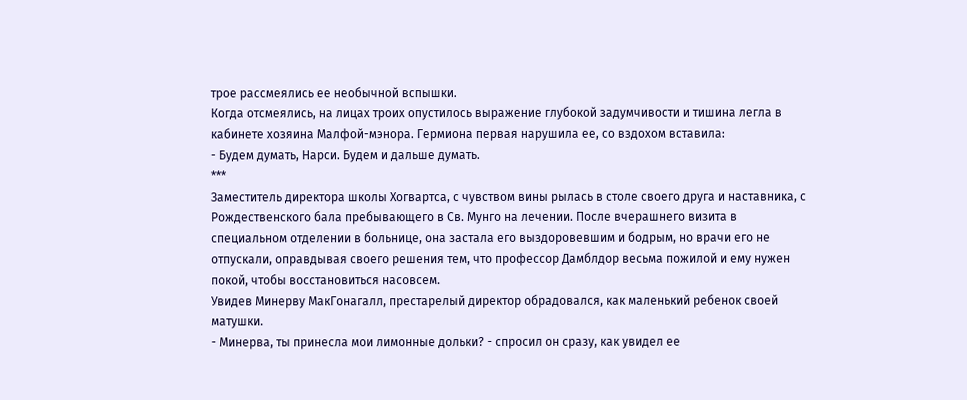трое рассмеялись ее необычной вспышки.
Когда отсмеялись, на лицах троих опустилось выражение глубокой задумчивости и тишина легла в кабинете хозяина Малфой-мэнора. Гермиона первая нарушила ее, со вздохом вставила:
- Будем думать, Нарси. Будем и дальше думать.
***
Заместитель директора школы Хогвартса, с чувством вины рылась в столе своего друга и наставника, с Рождественского бала пребывающего в Св. Мунго на лечении. После вчерашнего визита в специальном отделении в больнице, она застала его выздоровевшим и бодрым, но врачи его не отпускали, оправдывая своего решения тем, что профессор Дамблдор весьма пожилой и ему нужен покой, чтобы восстановиться насовсем.
Увидев Минерву МакГонагалл, престарелый директор обрадовался, как маленький ребенок своей матушки.
- Минерва, ты принесла мои лимонные дольки? - спросил он сразу, как увидел ее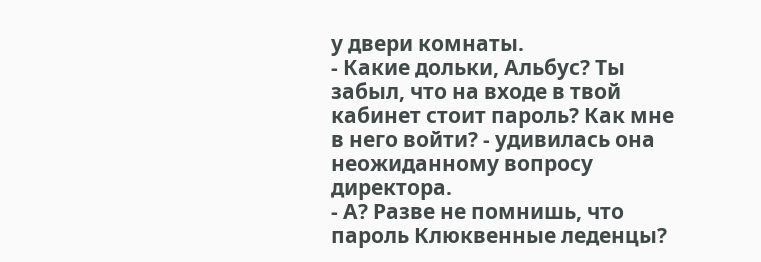у двери комнаты.
- Какие дольки, Альбус? Ты забыл, что на входе в твой кабинет стоит пароль? Как мне в него войти? - удивилась она неожиданному вопросу директора.
- А? Разве не помнишь, что пароль Клюквенные леденцы?